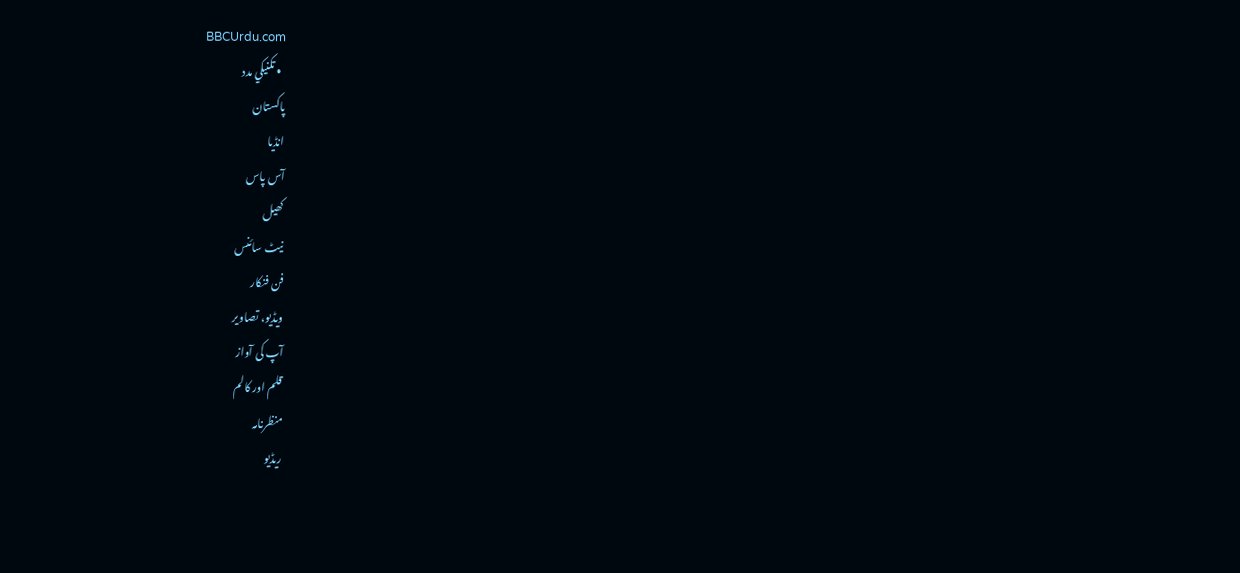BBCUrdu.com
  • تکنيکي مدد
پاکستان
انڈیا
آس پاس
کھیل
نیٹ سائنس
فن فنکار
ویڈیو، تصاویر
آپ کی آواز
قلم اور کالم
منظرنامہ
ریڈیو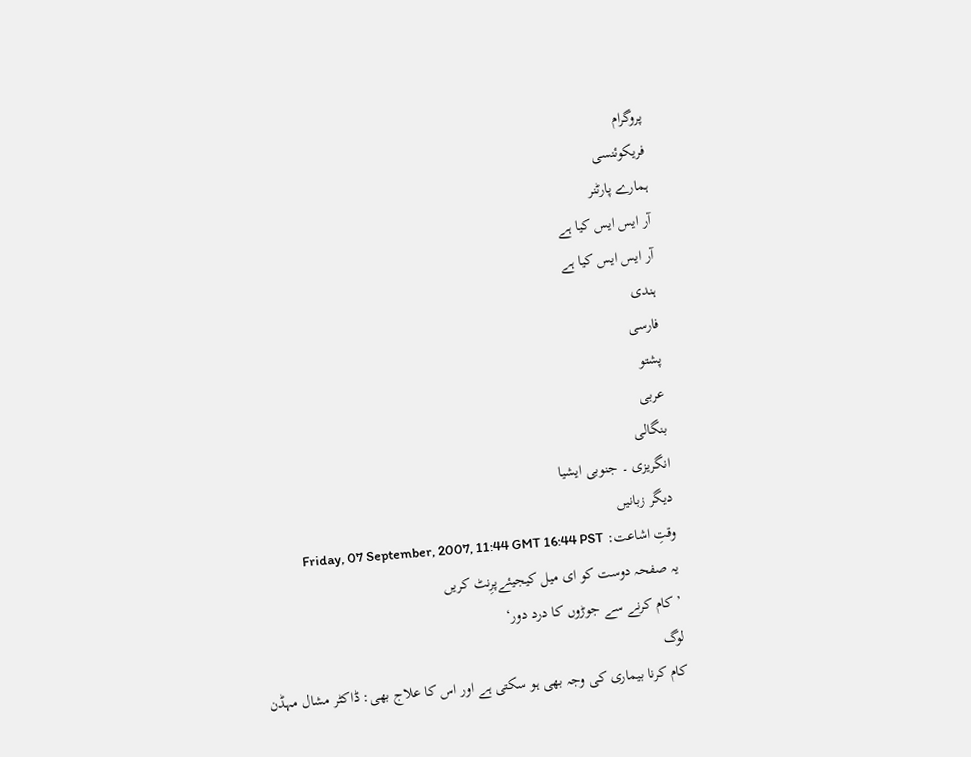پروگرام
فریکوئنسی
ہمارے پارٹنر
آر ایس ایس کیا ہے
آر ایس ایس کیا ہے
ہندی
فارسی
پشتو
عربی
بنگالی
انگریزی ۔ جنوبی ایشیا
دیگر زبانیں
وقتِ اشاعت: Friday, 07 September, 2007, 11:44 GMT 16:44 PST
یہ صفحہ دوست کو ای میل کیجیئےپرِنٹ کریں
’ کام کرنے سے جوڑوں کا درد دور‘
لوگ
کام کرنا بیماری کی وجہ بھی ہو سکتی ہے اور اس کا علاج بھی: ڈاکٹر مشال مہڈن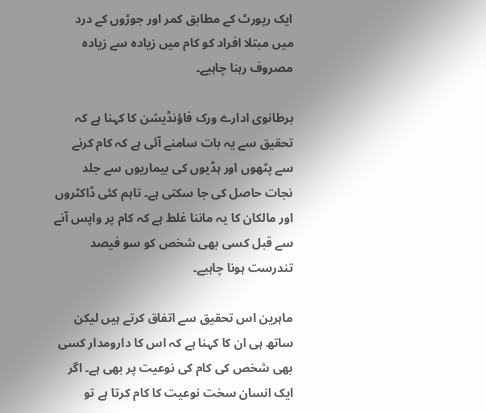ایک رپورٹ کے مطابق کمر اور جوڑوں کے درد میں مبتلا افراد کو کام میں زیادہ سے زیادہ مصروف رہنا چاہیے۔

برطانوی ادارے ورک فاؤنڈیشن کا کہنا ہے کہ تحقیق سے یہ بات سامنے آئی ہے کہ کام کرنے سے پٹھوں اور ہڈیوں کی بیماریوں سے جلد نجات حاصل کی جا سکتی ہے۔ تاہم کئی ڈاکٹروں اور مالکان کا یہ ماننا غلط ہے کہ کام پر واپس آنے سے قبل کسی بھی شخص کو سو فیصد تندرست ہونا چاہیے۔

ماہرین اس تحقیق سے اتفاق کرتے ہیں لیکن ساتھ ہی ان کا کہنا ہے کہ اس کا دارومدار کسی بھی شخص کی کام کی نوعیت پر بھی ہے۔ اگر ایک انسان سخت نوعیت کا کام کرتا ہے تو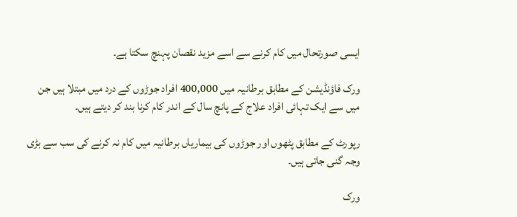ایسی صورتحال میں کام کرنے سے اسے مزید نقصان پہنچ سکتا ہے۔

ورک فاؤنڈیشن کے مطابق برطانیہ میں 400,000 افراد جوڑوں کے درد میں مبتلا ہیں جن میں سے ایک تہائی افراد علاج کے پانچ سال کے اندر کام کرنا بند کر دیتے ہیں۔

رپورٹ کے مطابق پٹھوں اور جوڑوں کی بیماریاں برطانیہ میں کام نہ کرنے کی سب سے بڑی وجہ گنی جاتی ہیں۔

ورک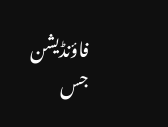فاؤنڈیشن جس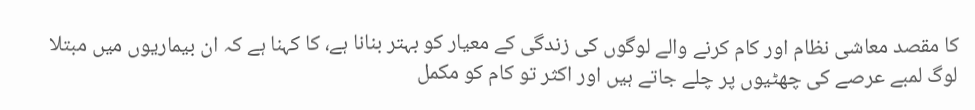کا مقصد معاشی نظام اور کام کرنے والے لوگوں کی زندگی کے معیار کو بہتر بنانا ہے، کا کہنا ہے کہ ان بیماریوں میں مبتلا لوگ لمبے عرصے کی چھٹیوں پر چلے جاتے ہیں اور اکثر تو کام کو مکمل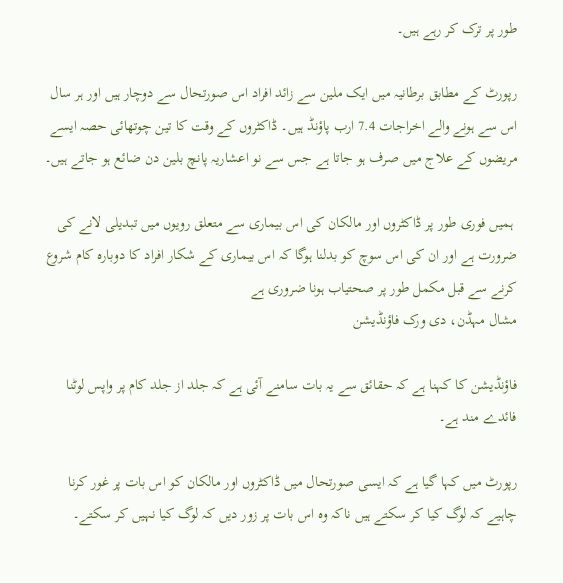طور پر ترک کر رہے ہیں۔

رپورٹ کے مطابق برطانیہ میں ایک ملین سے زائد افراد اس صورتحال سے دوچار ہیں اور ہر سال اس سے ہونے والے اخراجات 7.4 ارب پاؤنڈ ہیں۔ ڈاکٹروں کے وقت کا تین چوتھائی حصہ ایسے مریضوں کے علاج میں صرف ہو جاتا ہے جس سے نو اعشاریہ پانچ بلین دن ضائع ہو جاتے ہیں۔

 ہمیں فوری طور پر ڈاکٹروں اور مالکان کی اس بیماری سے متعلق رویوں میں تبدیلی لانے کی ضرورت ہے اور ان کی اس سوچ کو بدلنا ہوگا کہ اس بیماری کے شکار افراد کا دوبارہ کام شروع کرنے سے قبل مکمل طور پر صحتیاب ہونا ضروری ہے
مشال مہڈن، دی ورک فاؤنڈیشن

فاؤنڈیشن کا کہنا ہے کہ حقائق سے یہ بات سامنے آئی ہے کہ جلد از جلد کام پر واپس لوٹنا فائدے مند ہے۔

رپورٹ میں کہا گیا ہے کہ ایسی صورتحال میں ڈاکٹروں اور مالکان کو اس بات پر غور کرنا چاہیے کہ لوگ کیا کر سکتے ہیں ناکہ وہ اس بات پر زور دیں کہ لوگ کیا نہیں کر سکتے۔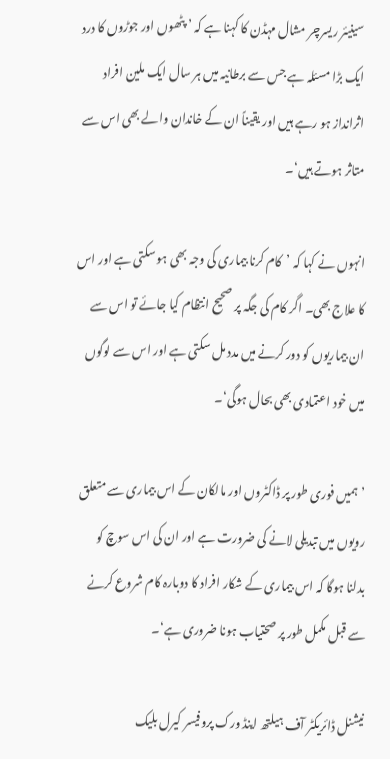سینیئر ریسرچر مشال مہڈن کا کہنا ہے کہ ’ پٹھوں اور جوڑوں کا درد ایک بڑا مسئلہ ہے جس سے برطانیہ میں ہر سال ایک ملین افراد اثرانداز ہو رہے ہیں اور یقیناً ان کے خاندان والے بھی اس سے متاثر ہوتے ہیں‘۔

انہوں نے کہا کہ ’کام کرنا بیماری کی وجہ بھی ہو سکتی ہے اور اس کا علاج بھی۔ اگر کام کی جگہ پر صحیح انتظام کیا جائے تو اس سے ان بیماریوں کو دور کرنے میں مدد مل سکتی ہے اور اس سے لوگوں میں خود اعتمادی بھی بحال ہوگی‘۔

’ہمیں فوری طور پر ڈاکٹروں اور مالکان کے اس بیماری سے متعلق رویوں میں تبدیلی لانے کی ضرورت ہے اور ان کی اس سوچ کو بدلنا ہوگا کہ اس بیماری کے شکار افراد کا دوبارہ کام شروع کرنے سے قبل مکمل طور پر صحتیاب ہونا ضروری ہے‘۔

نیشنل ڈائریکٹر آف ہیلتھ اینڈ ورک پروفیسر کیرل بلیک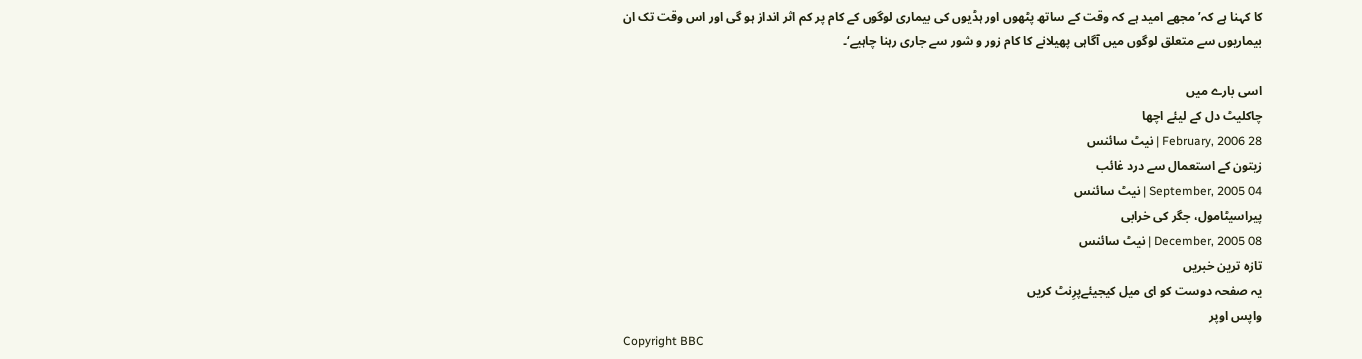کا کہنا ہے کہ’ مجھے امید ہے کہ وقت کے ساتھ پٹھوں اور ہڈیوں کی بیماری لوگوں کے کام پر کم اثر انداز ہو گی اور اس وقت تک ان بیماریوں سے متعلق لوگوں میں آگاہی پھیلانے کا کام زور و شور سے جاری رہنا چاہیے‘۔

اسی بارے میں
چاکلیٹ دل کے لیئے اچھا
28 February, 2006 | نیٹ سائنس
زیتون کے استعمال سے درد غائب
04 September, 2005 | نیٹ سائنس
پیراسیٹامول، جگر کی خرابی
08 December, 2005 | نیٹ سائنس
تازہ ترین خبریں
یہ صفحہ دوست کو ای میل کیجیئےپرِنٹ کریں
واپس اوپر
Copyright BBC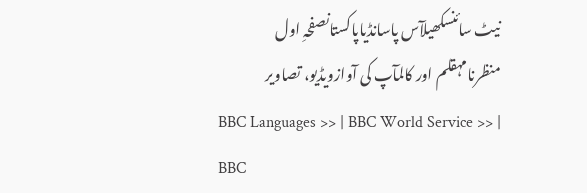نیٹ سائنسکھیلآس پاسانڈیاپاکستانصفحہِ اول
منظرنامہقلم اور کالمآپ کی آوازویڈیو، تصاویر
BBC Languages >> | BBC World Service >> | BBC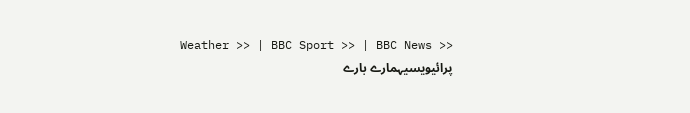Weather >> | BBC Sport >> | BBC News >>
پرائیویسیہمارے بارے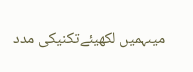میںہمیں لکھیئےتکنیکی مدد